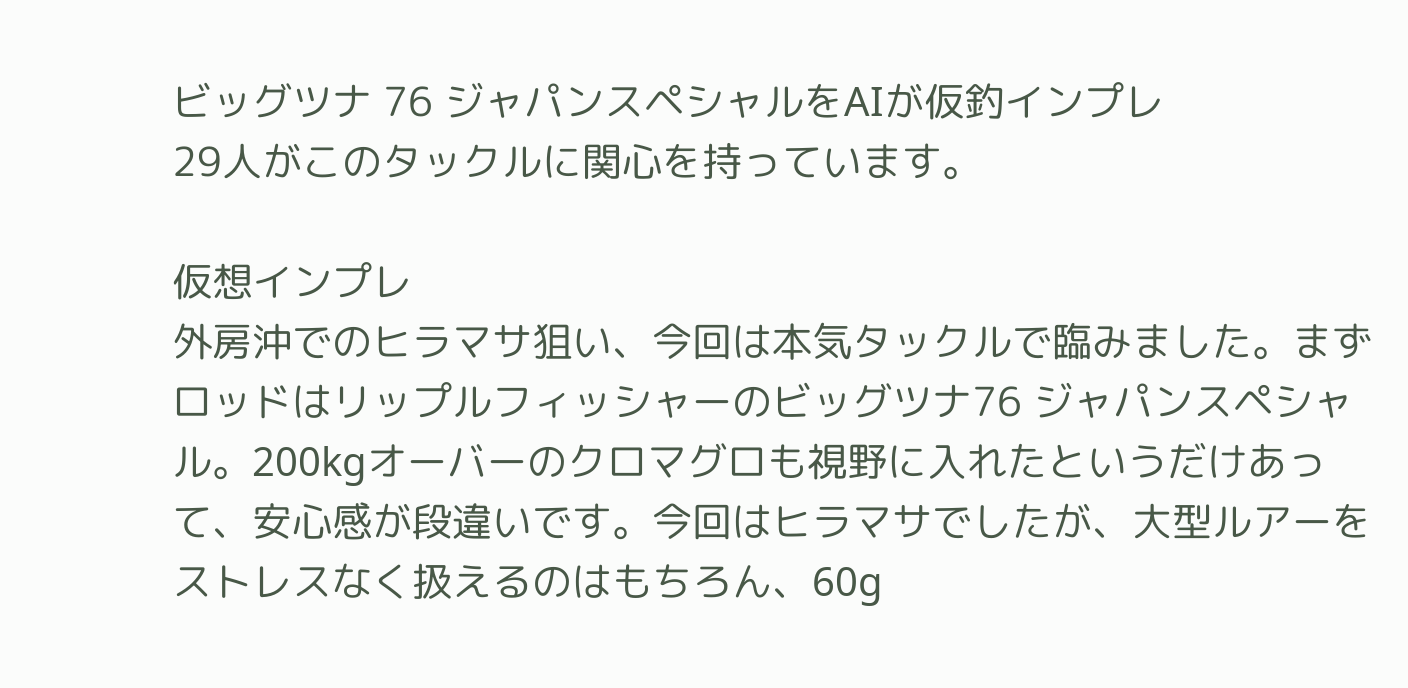ビッグツナ 76 ジャパンスペシャルをAIが仮釣インプレ
29人がこのタックルに関心を持っています。

仮想インプレ
外房沖でのヒラマサ狙い、今回は本気タックルで臨みました。まずロッドはリップルフィッシャーのビッグツナ76 ジャパンスペシャル。200kgオーバーのクロマグロも視野に入れたというだけあって、安心感が段違いです。今回はヒラマサでしたが、大型ルアーをストレスなく扱えるのはもちろん、60g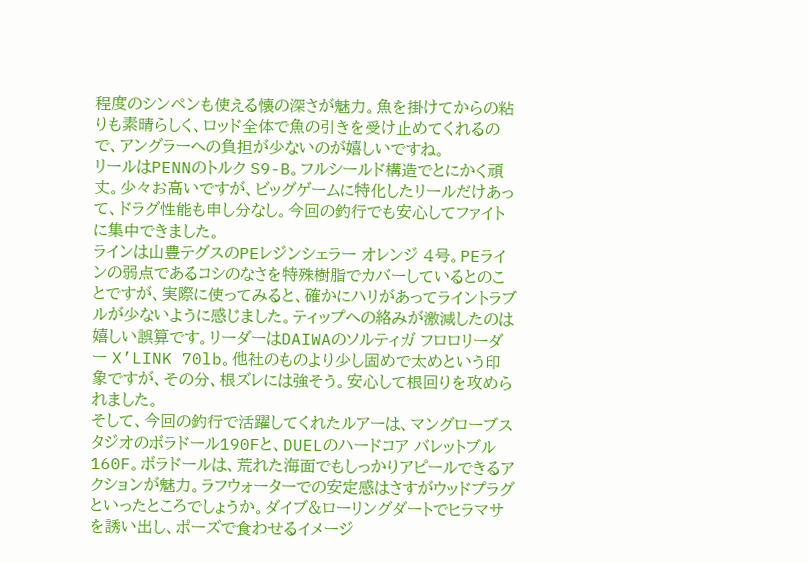程度のシンペンも使える懐の深さが魅力。魚を掛けてからの粘りも素晴らしく、ロッド全体で魚の引きを受け止めてくれるので、アングラーへの負担が少ないのが嬉しいですね。
リールはPENNのトルク S9-B。フルシールド構造でとにかく頑丈。少々お高いですが、ビッグゲームに特化したリールだけあって、ドラグ性能も申し分なし。今回の釣行でも安心してファイトに集中できました。
ラインは山豊テグスのPEレジンシェラー オレンジ 4号。PEラインの弱点であるコシのなさを特殊樹脂でカバーしているとのことですが、実際に使ってみると、確かにハリがあってライントラブルが少ないように感じました。ティップへの絡みが激減したのは嬉しい誤算です。リーダーはDAIWAのソルティガ フロロリーダー X’LINK 70lb。他社のものより少し固めで太めという印象ですが、その分、根ズレには強そう。安心して根回りを攻められました。
そして、今回の釣行で活躍してくれたルアーは、マングローブスタジオのボラドール190Fと、DUELのハードコア バレットブル 160F。ボラドールは、荒れた海面でもしっかりアピールできるアクションが魅力。ラフウォーターでの安定感はさすがウッドプラグといったところでしょうか。ダイブ&ローリングダートでヒラマサを誘い出し、ポーズで食わせるイメージ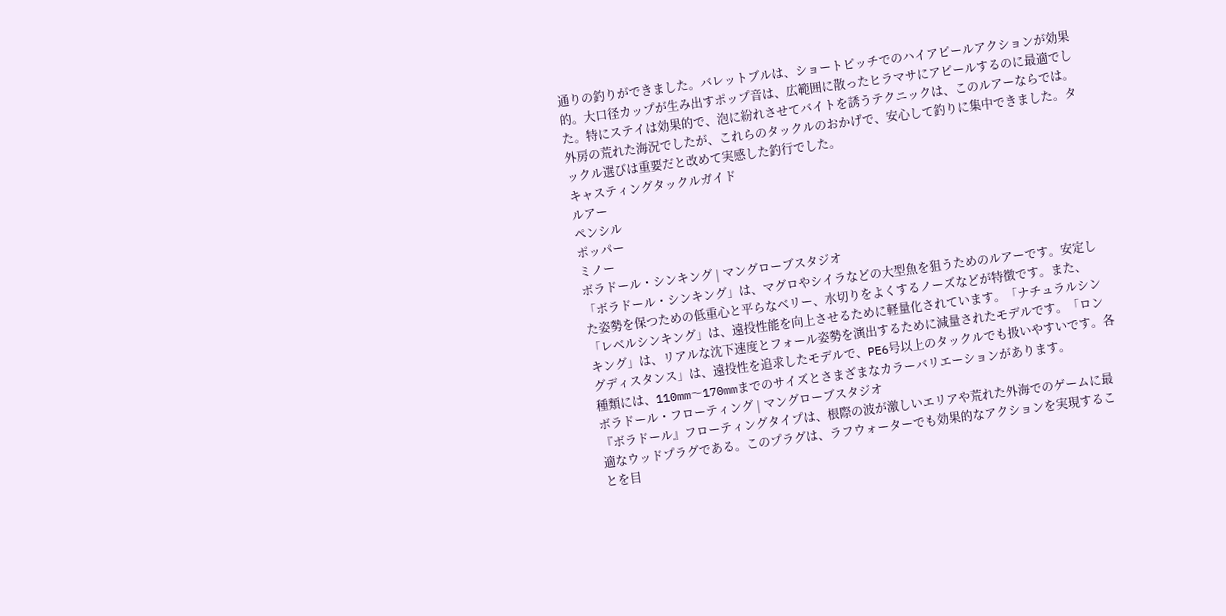通りの釣りができました。バレットブルは、ショートピッチでのハイアピールアクションが効果的。大口径カップが生み出すポップ音は、広範囲に散ったヒラマサにアピールするのに最適でした。特にステイは効果的で、泡に紛れさせてバイトを誘うテクニックは、このルアーならでは。
外房の荒れた海況でしたが、これらのタックルのおかげで、安心して釣りに集中できました。タックル選びは重要だと改めて実感した釣行でした。
キャスティングタックルガイド
ルアー
ペンシル
ポッパー
ミノー
ボラドール・シンキング | マングローブスタジオ
「ボラドール・シンキング」は、マグロやシイラなどの大型魚を狙うためのルアーです。安定した姿勢を保つための低重心と平らなベリー、水切りをよくするノーズなどが特徴です。また、「レベルシンキング」は、遠投性能を向上させるために軽量化されています。「ナチュラルシンキング」は、リアルな沈下速度とフォール姿勢を演出するために減量されたモデルです。「ロングディスタンス」は、遠投性を追求したモデルで、PE6号以上のタックルでも扱いやすいです。各種類には、110mm〜170mmまでのサイズとさまざまなカラーバリエーションがあります。
ボラドール・フローティング | マングローブスタジオ
『ボラドール』フローティングタイプは、根際の波が激しいエリアや荒れた外海でのゲームに最適なウッドプラグである。このプラグは、ラフウォーターでも効果的なアクションを実現することを目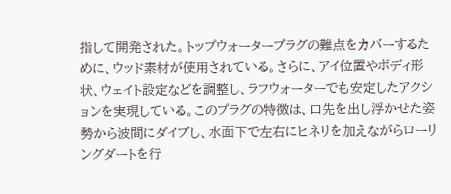指して開発された。トップウォータープラグの難点をカバーするために、ウッド素材が使用されている。さらに、アイ位置やボディ形状、ウェイト設定などを調整し、ラフウォーターでも安定したアクションを実現している。このプラグの特徴は、口先を出し浮かせた姿勢から波間にダイブし、水面下で左右にヒネリを加えながらローリングダートを行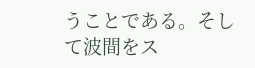うことである。そして波間をス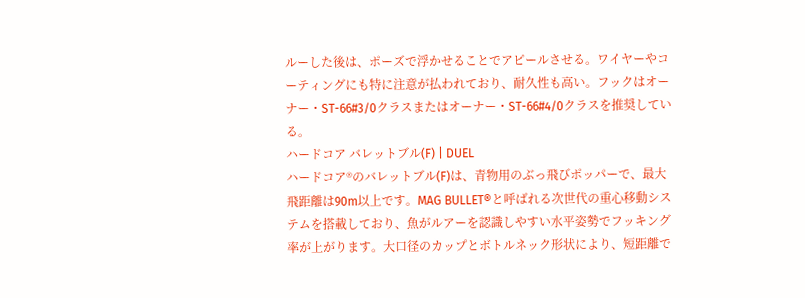ルーした後は、ポーズで浮かせることでアピールさせる。ワイヤーやコーティングにも特に注意が払われており、耐久性も高い。フックはオーナー・ST-66#3/0クラスまたはオーナー・ST-66#4/0クラスを推奨している。
ハードコア バレットブル(F) | DUEL
ハードコア®のバレットブル(F)は、青物用のぶっ飛びポッパーで、最大飛距離は90m以上です。MAG BULLET®と呼ばれる次世代の重心移動システムを搭載しており、魚がルアーを認識しやすい水平姿勢でフッキング率が上がります。大口径のカップとボトルネック形状により、短距離で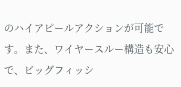のハイアピールアクションが可能です。また、ワイヤースルー構造も安心で、ビッグフィッシ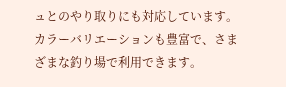ュとのやり取りにも対応しています。カラーバリエーションも豊富で、さまざまな釣り場で利用できます。